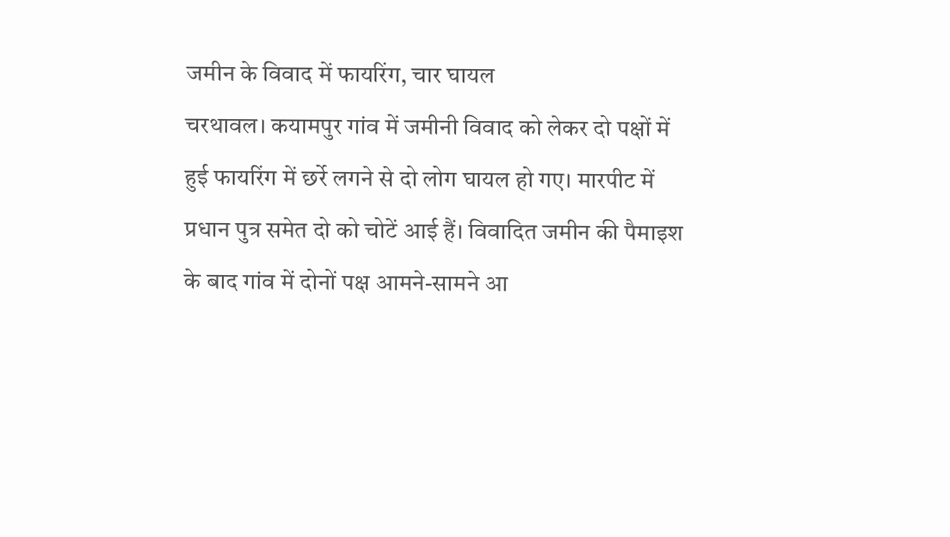जमीन के विवाद में फायरिंग, चार घायल
चरथावल। कयामपुर गांव में जमीनी विवाद को लेकर दो पक्षों में हुई फायरिंग में छर्रे लगने से दो लोग घायल हो गए। मारपीट में प्रधान पुत्र समेत दो को चोटें आई हैं। विवादित जमीन की पैमाइश के बाद गांव में दोनों पक्ष आमने-सामने आ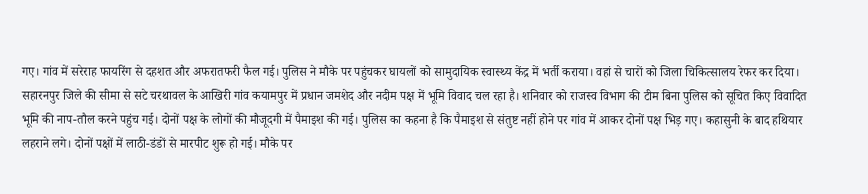गए। गांव में सरेराह फायरिंग से दहशत और अफरातफरी फैल गई। पुलिस ने मौके पर पहुंचकर घायलों को सामुदायिक स्वास्थ्य केंद्र में भर्ती कराया। वहां से चारों को जिला चिकित्सालय रेफर कर दिया।
सहारनपुर जिले की सीमा से सटे चरथावल के आखिरी गांव कयामपुर में प्रधान जमशेद और नदीम पक्ष में भूमि विवाद चल रहा है। शनिवार को राजस्व विभाग की टीम बिना पुलिस को सूचित किए विवादित भूमि की नाप-तौल करने पहुंच गई। दोनों पक्ष के लोगों की मौजूदगी में पैमाइश की गई। पुलिस का कहना है कि पैमाइश से संतुष्ट नहीं होने पर गांव में आकर दोनों पक्ष भिड़ गए। कहासुनी के बाद हथियार लहराने लगे। दोनों पक्षों में लाठी-डंडों से मारपीट शुरू हो गई। मौके पर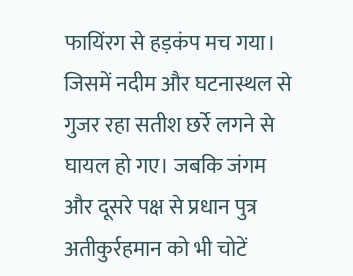फायिंरग से हड़कंप मच गया। जिसमें नदीम और घटनास्थल से गुजर रहा सतीश छर्रे लगने से घायल हो गए। जबकि जंगम और दूसरे पक्ष से प्रधान पुत्र अतीकुर्रहमान को भी चोटें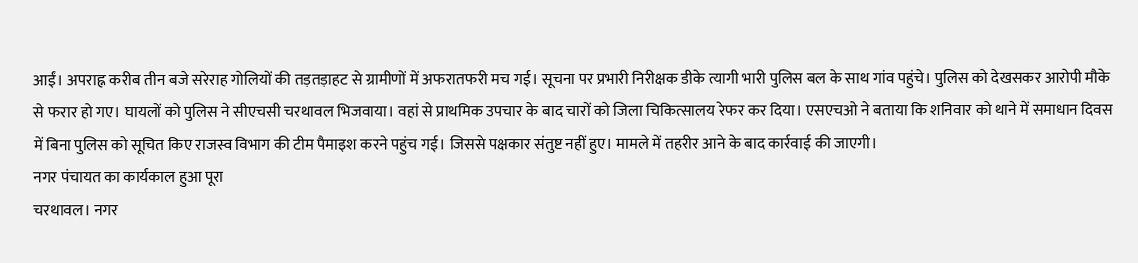आईं। अपराह्न करीब तीन बजे सरेराह गोलियों की तड़तड़ाहट से ग्रामीणों में अफरातफरी मच गई। सूचना पर प्रभारी निरीक्षक डीके त्यागी भारी पुलिस बल के साथ गांव पहुंचे। पुलिस को देखसकर आरोपी मौके से फरार हो गए। घायलों को पुलिस ने सीएचसी चरथावल भिजवाया। वहां से प्राथमिक उपचार के बाद चारों को जिला चिकित्सालय रेफर कर दिया। एसएचओ ने बताया कि शनिवार को थाने में समाधान दिवस में बिना पुलिस को सूचित किए राजस्व विभाग की टीम पैमाइश करने पहुंच गई। जिससे पक्षकार संतुष्ट नहीं हुए। मामले में तहरीर आने के बाद कार्रवाई की जाएगी।
नगर पंचायत का कार्यकाल हुआ पूरा
चरथावल। नगर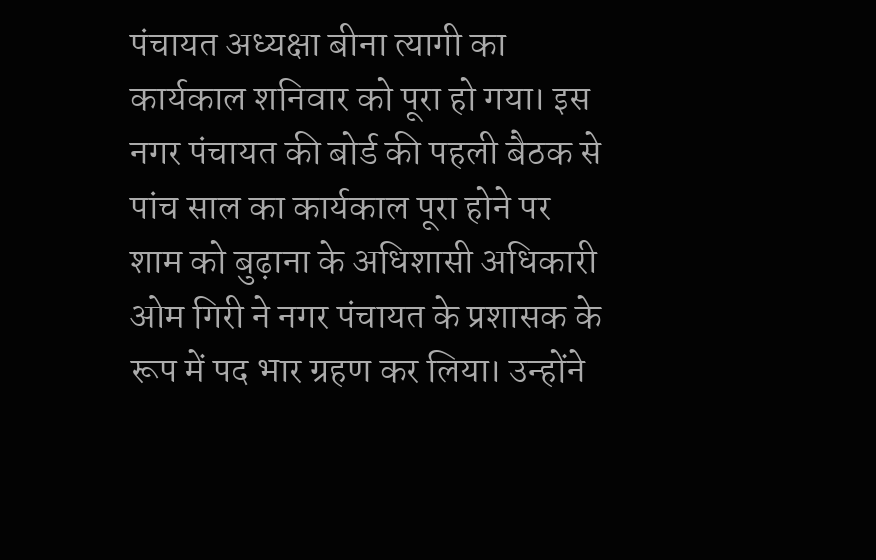पंचायत अध्यक्षा बीना त्यागी का कार्यकाल शनिवार को पूरा हो गया। इस नगर पंचायत की बोर्ड की पहली बैठक से पांच साल का कार्यकाल पूरा होने पर शाम को बुढ़ाना के अधिशासी अधिकारी ओम गिरी ने नगर पंचायत के प्रशासक के रूप में पद भार ग्रहण कर लिया। उन्होंने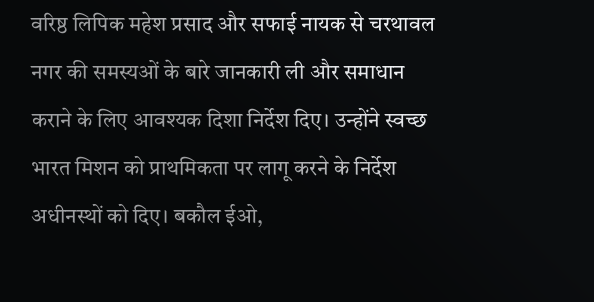वरिष्ठ लिपिक महेश प्रसाद और सफाई नायक से चरथावल नगर की समस्यओं के बारे जानकारी ली और समाधान कराने के लिए आवश्यक दिशा निर्देश दिए। उन्होंने स्वच्छ भारत मिशन को प्राथमिकता पर लागू करने के निर्देश अधीनस्थों को दिए। बकौल ईओ,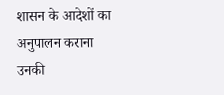शासन के आदेशों का अनुपालन कराना उनकी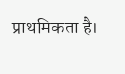प्राथमिकता है।